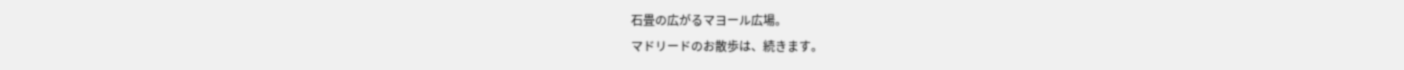石畳の広がるマヨール広場。
マドリードのお散歩は、続きます。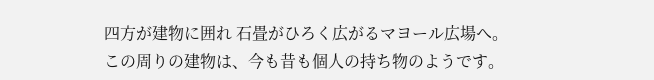四方が建物に囲れ 石畳がひろく広がるマヨール広場へ。
この周りの建物は、今も昔も個人の持ち物のようです。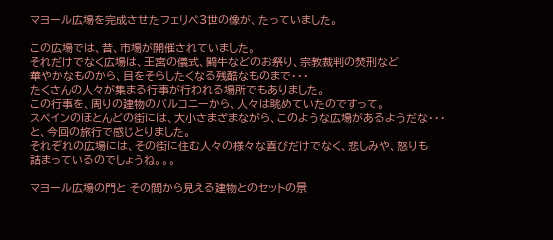マヨール広場を完成させたフェリペ3世の像が、たっていました。

この広場では、昔、市場が開催されていました。
それだけでなく広場は、王宮の儀式、闘牛などのお祭り、宗教裁判の焚刑など
華やかなものから、目をそらしたくなる残酷なものまで・・・
たくさんの人々が集まる行事が行われる場所でもありました。
この行事を、周りの建物のバルコニーから、人々は眺めていたのですって。
スペインのほとんどの街には、大小さまざまながら、このような広場があるようだな・・・
と、今回の旅行で感じとりました。
それぞれの広場には、その街に住む人々の様々な喜びだけでなく、悲しみや、怒りも
詰まっているのでしょうね。。。

マヨール広場の門と その間から見える建物とのセットの景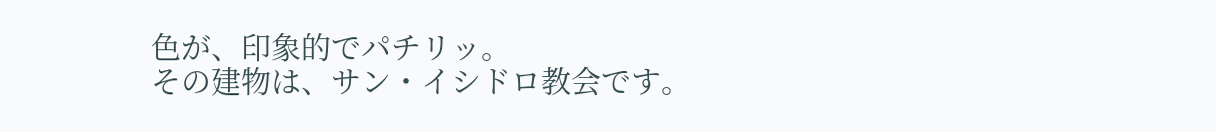色が、印象的でパチリッ。
その建物は、サン・イシドロ教会です。